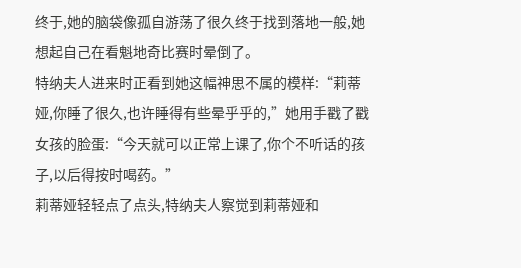终于,她的脑袋像孤自游荡了很久终于找到落地一般,她想起自己在看魁地奇比赛时晕倒了。
特纳夫人进来时正看到她这幅神思不属的模样:“莉蒂娅,你睡了很久,也许睡得有些晕乎乎的,”她用手戳了戳女孩的脸蛋:“今天就可以正常上课了,你个不听话的孩子,以后得按时喝药。”
莉蒂娅轻轻点了点头,特纳夫人察觉到莉蒂娅和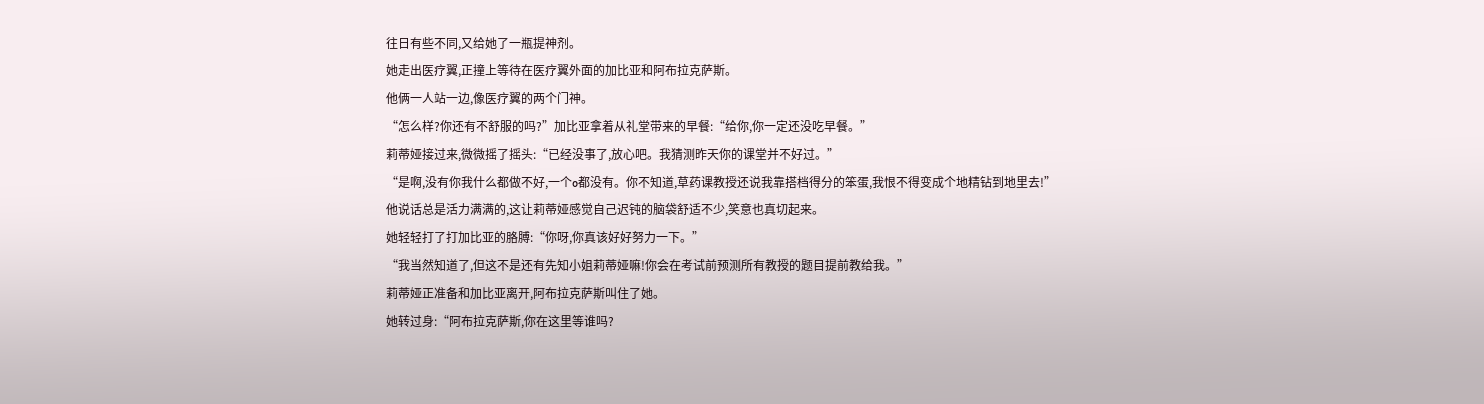往日有些不同,又给她了一瓶提神剂。
她走出医疗翼,正撞上等待在医疗翼外面的加比亚和阿布拉克萨斯。
他俩一人站一边,像医疗翼的两个门神。
“怎么样?你还有不舒服的吗?”加比亚拿着从礼堂带来的早餐:“给你,你一定还没吃早餐。”
莉蒂娅接过来,微微摇了摇头:“已经没事了,放心吧。我猜测昨天你的课堂并不好过。”
“是啊,没有你我什么都做不好,一个o都没有。你不知道,草药课教授还说我靠搭档得分的笨蛋,我恨不得变成个地精钻到地里去!”
他说话总是活力满满的,这让莉蒂娅感觉自己迟钝的脑袋舒适不少,笑意也真切起来。
她轻轻打了打加比亚的胳膊:“你呀,你真该好好努力一下。”
“我当然知道了,但这不是还有先知小姐莉蒂娅嘛!你会在考试前预测所有教授的题目提前教给我。”
莉蒂娅正准备和加比亚离开,阿布拉克萨斯叫住了她。
她转过身:“阿布拉克萨斯,你在这里等谁吗?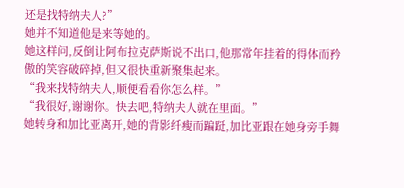还是找特纳夫人?”
她并不知道他是来等她的。
她这样问,反倒让阿布拉克萨斯说不出口,他那常年挂着的得体而矜傲的笑容破碎掉,但又很快重新聚集起来。
“我来找特纳夫人,顺便看看你怎么样。”
“我很好,谢谢你。快去吧,特纳夫人就在里面。”
她转身和加比亚离开,她的背影纤瘦而蹁跹,加比亚跟在她身旁手舞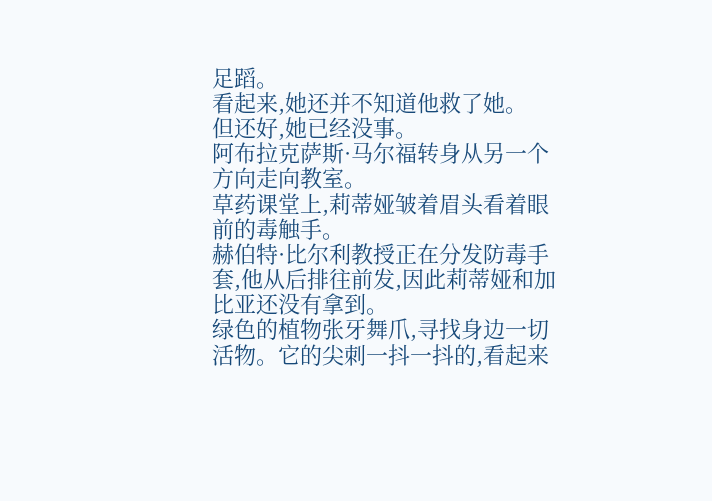足蹈。
看起来,她还并不知道他救了她。
但还好,她已经没事。
阿布拉克萨斯·马尔福转身从另一个方向走向教室。
草药课堂上,莉蒂娅皱着眉头看着眼前的毒触手。
赫伯特·比尔利教授正在分发防毒手套,他从后排往前发,因此莉蒂娅和加比亚还没有拿到。
绿色的植物张牙舞爪,寻找身边一切活物。它的尖刺一抖一抖的,看起来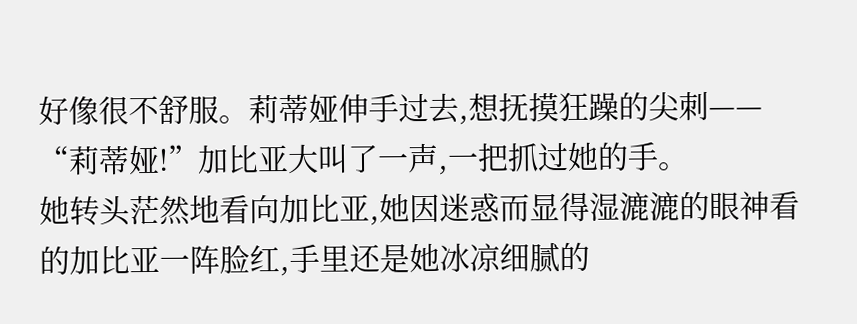好像很不舒服。莉蒂娅伸手过去,想抚摸狂躁的尖刺——
“莉蒂娅!”加比亚大叫了一声,一把抓过她的手。
她转头茫然地看向加比亚,她因迷惑而显得湿漉漉的眼神看的加比亚一阵脸红,手里还是她冰凉细腻的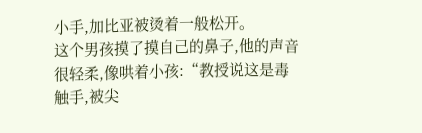小手,加比亚被烫着一般松开。
这个男孩摸了摸自己的鼻子,他的声音很轻柔,像哄着小孩:“教授说这是毒触手,被尖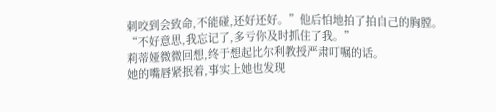刺咬到会致命,不能碰,还好还好。”他后怕地拍了拍自己的胸膛。
“不好意思,我忘记了,多亏你及时抓住了我。”
莉蒂娅微微回想,终于想起比尔利教授严肃叮嘱的话。
她的嘴唇紧抿着,事实上她也发现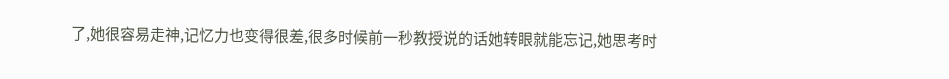了,她很容易走神,记忆力也变得很差,很多时候前一秒教授说的话她转眼就能忘记,她思考时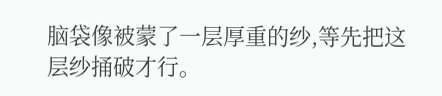脑袋像被蒙了一层厚重的纱,等先把这层纱捅破才行。